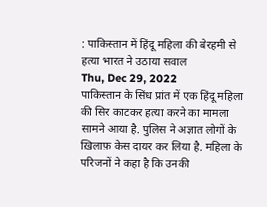: पाकिस्तान में हिंदू महिला की बेरहमी से हत्या भारत ने उठाया सवाल
Thu, Dec 29, 2022
पाकिस्तान के सिंध प्रांत में एक हिंदू महिला की सिर काटकर हत्या करने का मामला सामने आया है. पुलिस ने अज्ञात लोगों के ख़िलाफ़ केस दायर कर लिया है. महिला के परिजनों ने कहा है कि उनकी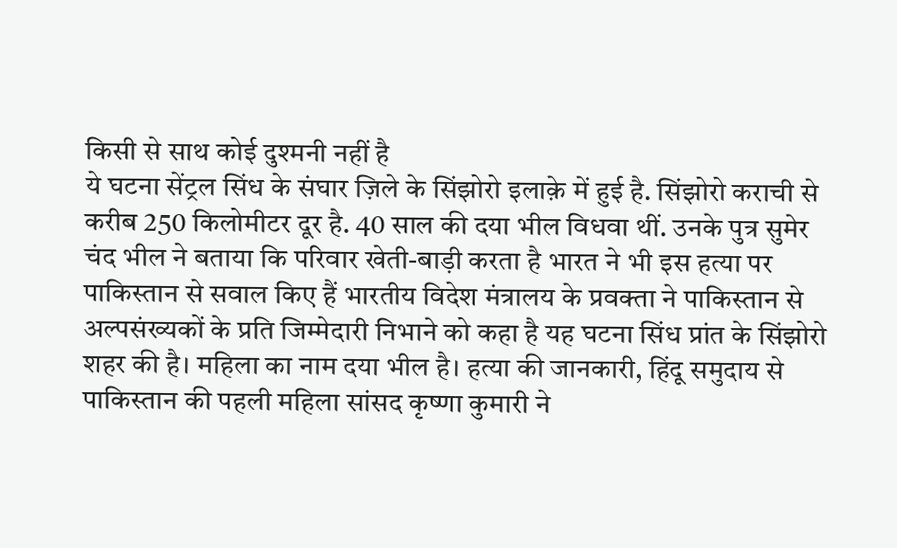किसी से साथ कोई दुश्मनी नहीं है
ये घटना सेंट्रल सिंध के संघार ज़िले के सिंझोरो इलाक़े में हुई है. सिंझोरो कराची से करीब 250 किलोमीटर दूर है. 40 साल की दया भील विधवा थीं. उनके पुत्र सुमेर चंद भील ने बताया कि परिवार खेती-बाड़ी करता है भारत ने भी इस हत्या पर पाकिस्तान से सवाल किए हैं भारतीय विदेश मंत्रालय के प्रवक्ता ने पाकिस्तान से अल्पसंख्यकों के प्रति जिम्मेदारी निभाने को कहा है यह घटना सिंध प्रांत के सिंझोरो शहर की है। महिला का नाम दया भील है। हत्या की जानकारी, हिंदू समुदाय से पाकिस्तान की पहली महिला सांसद कृष्णा कुमारी ने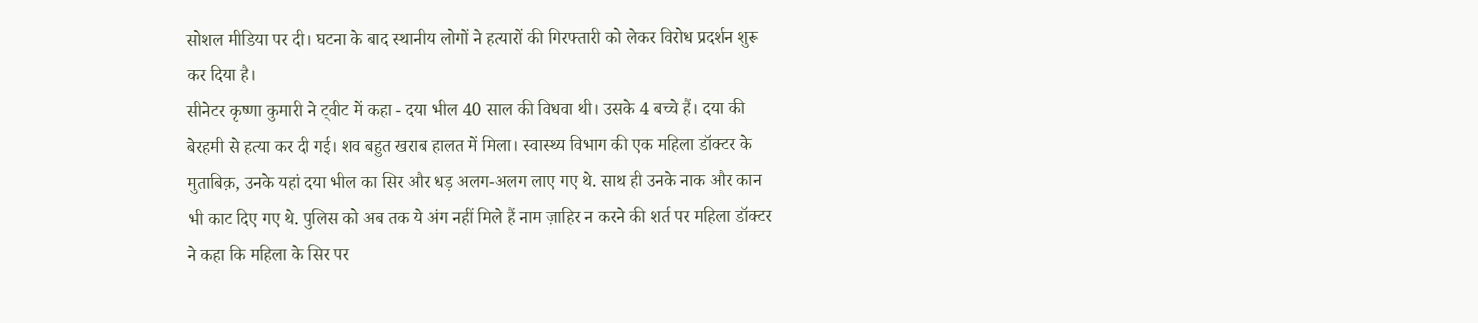सोशल मीडिया पर दी। घटना के बाद स्थानीय लोगों ने हत्यारों की गिरफ्तारी को लेकर विरोध प्रदर्शन शुरू कर दिया है।
सीनेटर कृष्णा कुमारी ने ट्वीट में कहा - दया भील 40 साल की विधवा थी। उसके 4 बच्चे हैं। दया की बेरहमी से हत्या कर दी गई। शव बहुत खराब हालत में मिला। स्वास्थ्य विभाग की एक महिला डॉक्टर के मुताबिक़, उनके यहां दया भील का सिर और धड़ अलग-अलग लाए गए थे. साथ ही उनके नाक और कान भी काट दिए गए थे. पुलिस को अब तक ये अंग नहीं मिले हैं नाम ज़ाहिर न करने की शर्त पर महिला डॉक्टर ने कहा कि महिला के सिर पर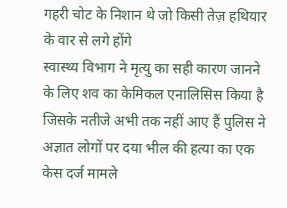गहरी चोट के निशान थे जो किसी तेज़ हथियार के वार से लगे होंगे
स्वास्थ्य विभाग ने मृत्यु का सही कारण जानने के लिए शव का केमिकल एनालिसिस किया है जिसके नतीजे अभी तक नहीं आए हैं पुलिस ने अज्ञात लोगों पर दया भील की हत्या का एक केस दर्ज मामले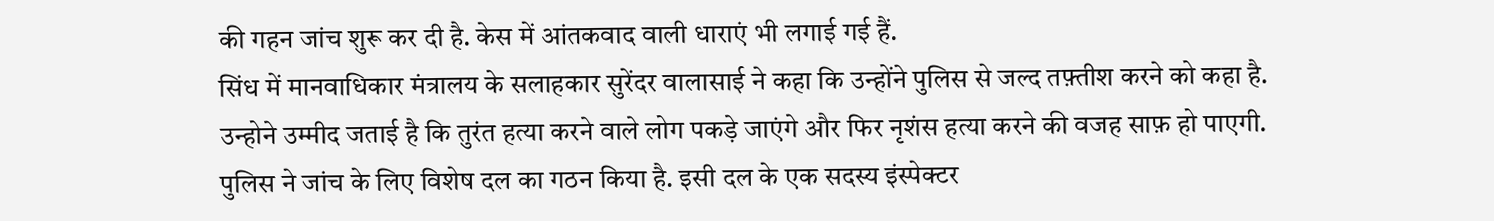की गहन जांच शुरू कर दी है. केस में आंतकवाद वाली धाराएं भी लगाई गई हैं.
सिंध में मानवाधिकार मंत्रालय के सलाहकार सुरेंदर वालासाई ने कहा कि उन्होंने पुलिस से जल्द तफ़्तीश करने को कहा है. उन्होने उम्मीद जताई है कि तुरंत हत्या करने वाले लोग पकड़े जाएंगे और फिर नृशंस हत्या करने की वजह साफ़ हो पाएगी.
पुलिस ने जांच के लिए विशेष दल का गठन किया है. इसी दल के एक सदस्य इंस्पेक्टर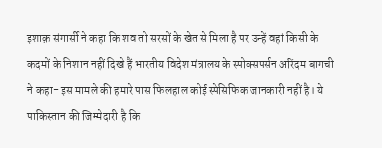इशाक़ संगार्सी ने कहा कि शव तो सरसों के खेत से मिला है पर उन्हें वहां किसी के कदमों के निशान नहीं दिखे हैं भारतीय विदेश मंत्रालय के स्पोक्सपर्सन अरिंदम बागची ने कहा- इस मामले की हमारे पास फिलहाल कोई स्पेसिफिक जानकारी नहीं है। ये पाकिस्तान की जिम्मेदारी है कि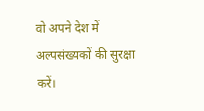वो अपने देश में अल्पसंख्यकों की सुरक्षा करें।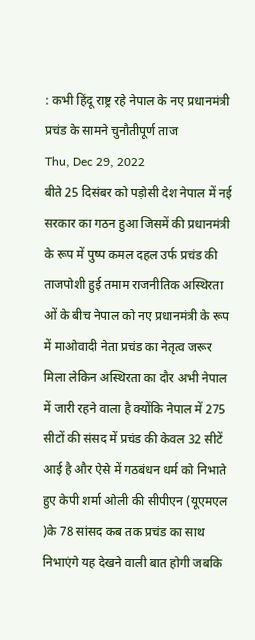: कभी हिंदू राष्ट्र रहे नेपाल के नए प्रधानमंत्री प्रचंड के सामने चुनौतीपूर्ण ताज
Thu, Dec 29, 2022
बीते 25 दिसंबर को पड़ोसी देश नेपाल में नई सरकार का गठन हुआ जिसमें की प्रधानमंत्री के रूप में पुष्प कमल दहल उर्फ प्रचंड की ताजपोशी हुई तमाम राजनीतिक अस्थिरता ओं के बीच नेपाल को नए प्रधानमंत्री के रूप में माओवादी नेता प्रचंड का नेतृत्व जरूर मिला लेकिन अस्थिरता का दौर अभी नेपाल में जारी रहने वाला है क्योंकि नेपाल में 275 सीटों की संसद में प्रचंड की केवल 32 सीटें आई है और ऐसे में गठबंधन धर्म को निभाते हुए केपी शर्मा ओली की सीपीएन (यूएमएल )के 78 सांसद कब तक प्रचंड का साथ निभाएंगे यह देखने वाली बात होगी जबकि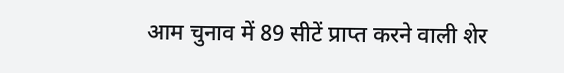आम चुनाव में 89 सीटें प्राप्त करने वाली शेर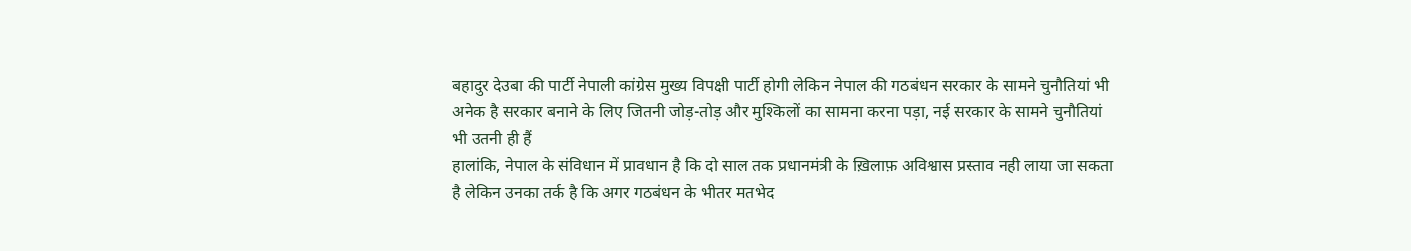बहादुर देउबा की पार्टी नेपाली कांग्रेस मुख्य विपक्षी पार्टी होगी लेकिन नेपाल की गठबंधन सरकार के सामने चुनौतियां भी अनेक है सरकार बनाने के लिए जितनी जोड़-तोड़ और मुश्किलों का सामना करना पड़ा, नई सरकार के सामने चुनौतियां भी उतनी ही हैं
हालांकि, नेपाल के संविधान में प्रावधान है कि दो साल तक प्रधानमंत्री के ख़िलाफ़ अविश्वास प्रस्ताव नही लाया जा सकता है लेकिन उनका तर्क है कि अगर गठबंधन के भीतर मतभेद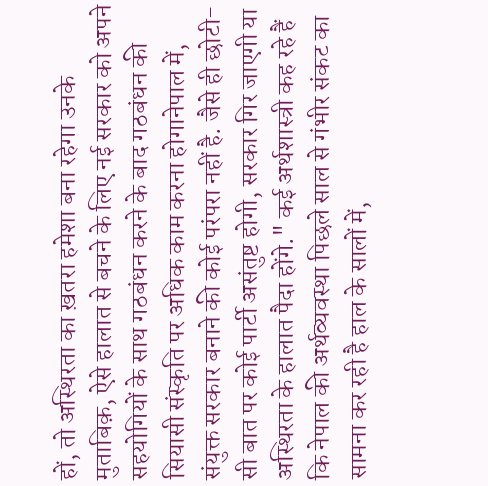हों, तो अस्थिरता का ख़तरा हमेशा बना रहेगा उनके मुताबिक़, ऐसे हालात से बचने के लिए नई सरकार को अपने सहयोगियों के साथ गठबंधन करने के बाद गठबंधन की सियासी संस्कृति पर अधिक काम करना होगानेपाल में, संयुक्त सरकार बनाने की कोई परंपरा नहीं है. जैसे ही छोटी-सी बात पर कोई पार्टी असंतुष्ट होगी, सरकार गिर जाएगी या अस्थिरता के हालात पैदा होंगे." कई अर्थशास्त्री कह रहे हैं कि नेपाल की अर्थव्यवस्था पिछले साल से गंभीर संकट का सामना कर रही है हाल के सालों में,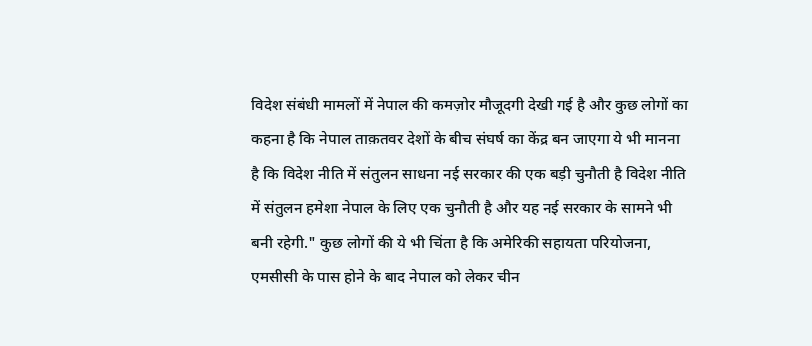विदेश संबंधी मामलों में नेपाल की कमज़ोर मौजूदगी देखी गई है और कुछ लोगों का कहना है कि नेपाल ताक़तवर देशों के बीच संघर्ष का केंद्र बन जाएगा ये भी मानना है कि विदेश नीति में संतुलन साधना नई सरकार की एक बड़ी चुनौती है विदेश नीति में संतुलन हमेशा नेपाल के लिए एक चुनौती है और यह नई सरकार के सामने भी बनी रहेगी." कुछ लोगों की ये भी चिंता है कि अमेरिकी सहायता परियोजना, एमसीसी के पास होने के बाद नेपाल को लेकर चीन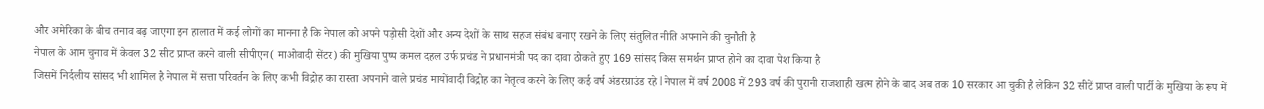और अमेरिका के बीच तनाव बढ़ जाएगा इन हालात में कई लोगों का मानना है कि नेपाल को अपने पड़ोसी देशों और अन्य देशों के साथ सहज संबंध बनाए रखने के लिए संतुलित नीति अपनाने की चुनौती है
नेपाल के आम चुनाव में केवल 32 सीट प्राप्त करने वाली सीपीएन( माओवादी सेंटर) की मुखिया पुष्प कमल दहल उर्फ प्रचंड ने प्रधानमंत्री पद का दावा ठोकते हुए 169 सांसद किस समर्थन प्राप्त होने का दावा पेश किया है
जिसमें निर्दलीय सांसद भी शामिल है नेपाल में सत्ता परिवर्तन के लिए कभी विद्रोह का रास्ता अपनाने वाले प्रचंड मायोंवादी विद्रोह का नेतृत्व करने के लिए कई वर्ष अंडरग्राउंड रहे l नेपाल में वर्ष 2008 में 293 वर्ष की पुरानी राजशाही खत्म होने के बाद अब तक 10 सरकार आ चुकी है लेकिन 32 सीटें प्राप्त वाली पार्टी के मुखिया के रूप में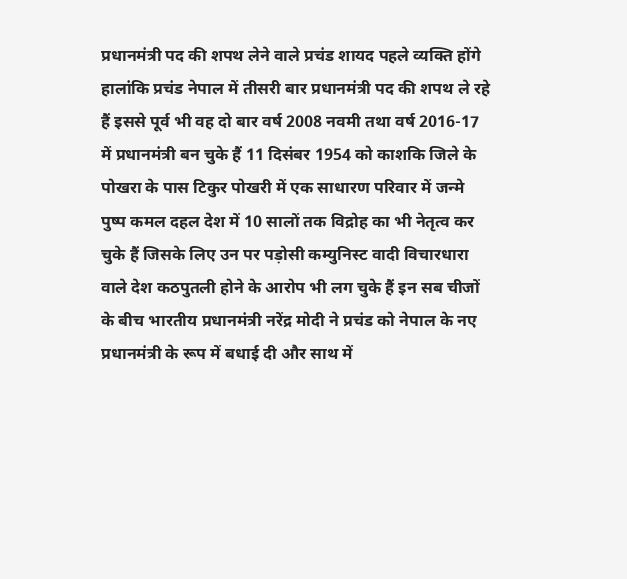प्रधानमंत्री पद की शपथ लेने वाले प्रचंड शायद पहले व्यक्ति होंगे हालांकि प्रचंड नेपाल में तीसरी बार प्रधानमंत्री पद की शपथ ले रहे हैं इससे पूर्व भी वह दो बार वर्ष 2008 नवमी तथा वर्ष 2016-17 में प्रधानमंत्री बन चुके हैं 11 दिसंबर 1954 को काशकि जिले के पोखरा के पास टिकुर पोखरी में एक साधारण परिवार में जन्मे पुष्प कमल दहल देश में 10 सालों तक विद्रोह का भी नेतृत्व कर चुके हैं जिसके लिए उन पर पड़ोसी कम्युनिस्ट वादी विचारधारा वाले देश कठपुतली होने के आरोप भी लग चुके हैं इन सब चीजों के बीच भारतीय प्रधानमंत्री नरेंद्र मोदी ने प्रचंड को नेपाल के नए प्रधानमंत्री के रूप में बधाई दी और साथ में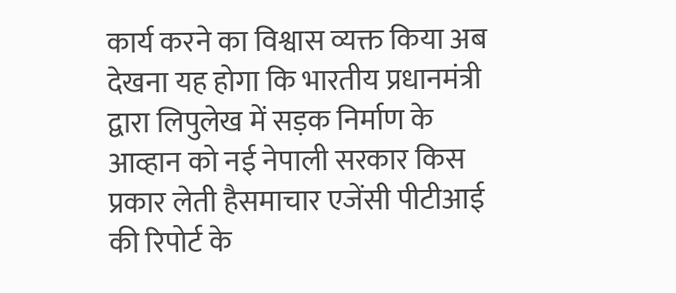कार्य करने का विश्वास व्यक्त किया अब देखना यह होगा कि भारतीय प्रधानमंत्री द्वारा लिपुलेख में सड़क निर्माण के आव्हान को नई नेपाली सरकार किस प्रकार लेती हैसमाचार एजेंसी पीटीआई की रिपोर्ट के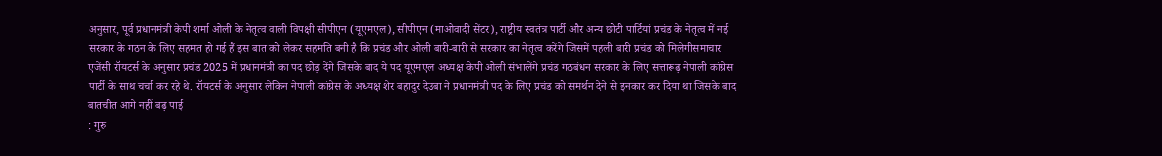अनुसार, पूर्व प्रधानमंत्री केपी शर्मा ओली के नेतृत्व वाली विपक्षी सीपीएन (यूएमएल), सीपीएन (माओवादी सेंटर), राष्ट्रीय स्वतंत्र पार्टी और अन्य छोटी पार्टियां प्रचंड के नेतृत्व में नई सरकार के गठन के लिए सहमत हो गई हैं इस बात को लेकर सहमति बनी है कि प्रचंड और ओली बारी-बारी से सरकार का नेतृत्व करेंगे जिसमें पहली बारी प्रचंड को मिलेगीसमाचार एजेंसी रॉयटर्स के अनुसार प्रचंड 2025 में प्रधानमंत्री का पद छोड़ देंगे जिसके बाद ये पद यूएमएल अध्यक्ष केपी ओली संभालेंगे प्रचंड गठबंधन सरकार के लिए सत्तारूढ़ नेपाली कांग्रेस पार्टी के साथ चर्चा कर रहे थे. रॉयटर्स के अनुसार लेकिन नेपाली कांग्रेस के अध्यक्ष शेर बहादुर देउबा ने प्रधानमंत्री पद के लिए प्रचंड को समर्थन देने से इनकार कर दिया था जिसके बाद बातचीत आगे नहीं बढ़ पाई
: गुरु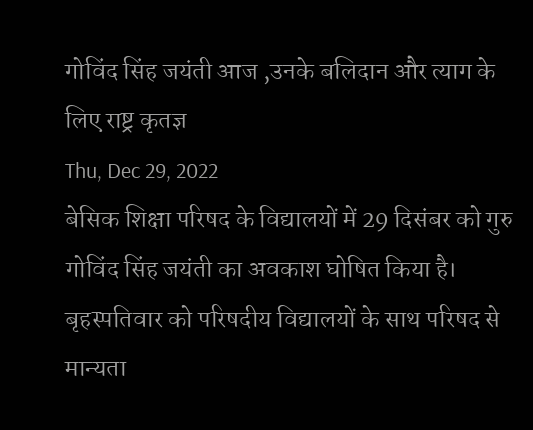गोविंद सिंह जयंती आज ,उनके बलिदान और त्याग के लिए राष्ट्र कृतज्ञ
Thu, Dec 29, 2022
बेसिक शिक्षा परिषद के विद्यालयों में 29 दिसंबर को गुरु गोविंद सिंह जयंती का अवकाश घोषित किया है। बृहस्पतिवार को परिषदीय विद्यालयों के साथ परिषद से मान्यता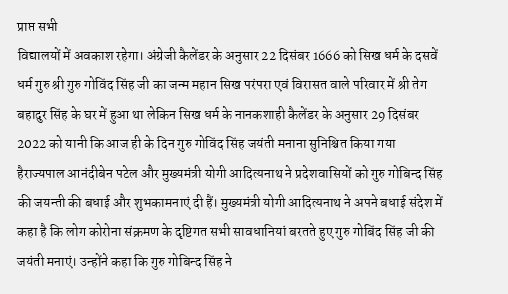प्राप्त सभी
विद्यालयों में अवकाश रहेगा। अंग्रेजी कैलेंडर के अनुसार 22 दिसंबर 1666 को सिख धर्म के दसवें धर्म गुरु श्री गुरु गोविंद सिंह जी का जन्म महान सिख परंपरा एवं विरासत वाले परिवार में श्री तेग बहादुर सिंह के घर में हुआ था लेकिन सिख धर्म के नानकशाही कैलेंडर के अनुसार 29 दिसंबर 2022 को यानी कि आज ही के दिन गुरु गोविंद सिंह जयंती मनाना सुनिश्चित किया गया हैराज्यपाल आनंदीबेन पटेल और मुख्यमंत्री योगी आदित्यनाथ ने प्रदेशवासियों को गुरु गोबिन्द सिंह की जयन्ती की बधाई और शुभकामनाएं दी हैं। मुख्यमंत्री योगी आदित्यनाथ ने अपने बधाई संदेश में कहा है कि लोग कोरोना संक्रमण के दृष्टिगत सभी सावधानियां बरतते हुए गुरु गोबिंद सिंह जी की जयंती मनाएं। उन्होंने कहा कि गुरु गोबिन्द सिंह ने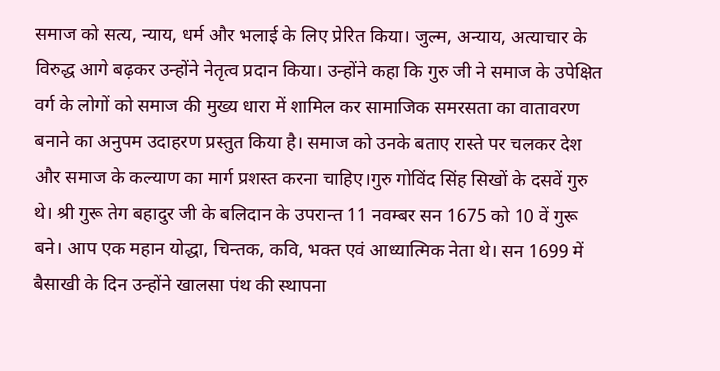समाज को सत्य, न्याय, धर्म और भलाई के लिए प्रेरित किया। जुल्म, अन्याय, अत्याचार के विरुद्ध आगे बढ़कर उन्होंने नेतृत्व प्रदान किया। उन्होंने कहा कि गुरु जी ने समाज के उपेक्षित वर्ग के लोगों को समाज की मुख्य धारा में शामिल कर सामाजिक समरसता का वातावरण बनाने का अनुपम उदाहरण प्रस्तुत किया है। समाज को उनके बताए रास्ते पर चलकर देश और समाज के कल्याण का मार्ग प्रशस्त करना चाहिए।गुरु गोविंद सिंह सिखों के दसवें गुरु थे। श्री गुरू तेग बहादुर जी के बलिदान के उपरान्त 11 नवम्बर सन 1675 को 10 वें गुरू बने। आप एक महान योद्धा, चिन्तक, कवि, भक्त एवं आध्यात्मिक नेता थे। सन 1699 में बैसाखी के दिन उन्होंने खालसा पंथ की स्थापना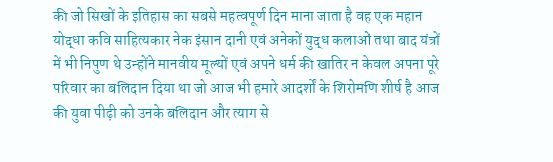की जो सिखों के इतिहास का सबसे महत्वपूर्ण दिन माना जाता है वह एक महान योद्धा कवि साहित्यकार नेक इंसान दानी एवं अनेकों युद्ध कलाओं तथा बाद यंत्रों में भी निपुण थे उन्होंने मानवीय मूल्यों एवं अपने धर्म की खातिर न केवल अपना पूरे परिवार का बलिदान दिया था जो आज भी हमारे आदर्शों के शिरोमणि शीर्ष है आज की युवा पीढ़ी को उनके बलिदान और त्याग से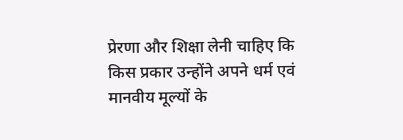प्रेरणा और शिक्षा लेनी चाहिए कि किस प्रकार उन्होंने अपने धर्म एवं मानवीय मूल्यों के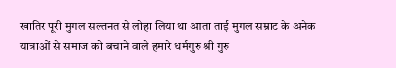खातिर पूरी मुगल सल्तनत से लोहा लिया था आता ताई मुगल सम्राट के अनेक यात्राओं से समाज को बचाने वाले हमारे धर्मगुरु श्री गुरु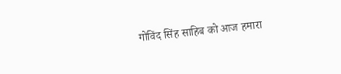गोविंद सिंह साहिब को आज हमारा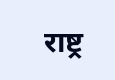राष्ट्र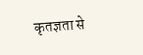कृतज्ञता से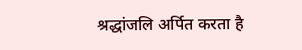श्रद्धांजलि अर्पित करता है